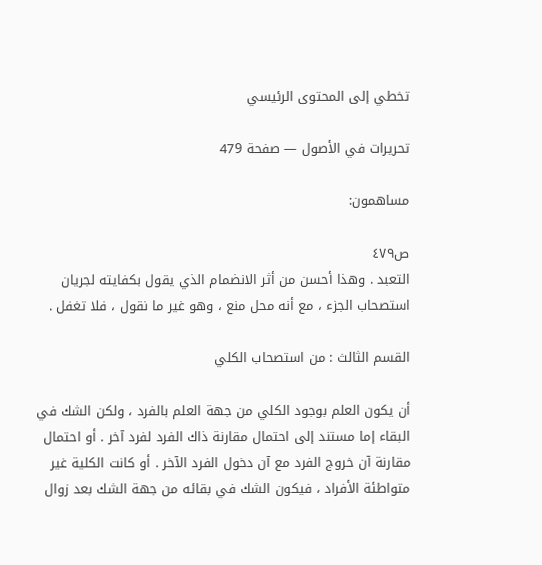تخطي إلى المحتوى الرئيسي

تحريرات في الأصول — صفحة 479

مساهمون:

ص٤٧٩
التعبد . وهذا أحسن من أثر الانضمام الذي يقول بكفايته لجريان استصحاب الجزء ، مع أنه محل منع ، وهو غير ما نقول ، فلا تغفل .

القسم الثالث : من استصحاب الكلي

أن يكون العلم بوجود الكلي من جهة العلم بالفرد ، ولكن الشك في البقاء إما مستند إلى احتمال مقارنة ذاك الفرد لفرد آخر . أو احتمال مقارنة آن خروج الفرد مع آن دخول الفرد الآخر . أو كانت الكلية غير متواطئة الأفراد ، فيكون الشك في بقائه من جهة الشك بعد زوال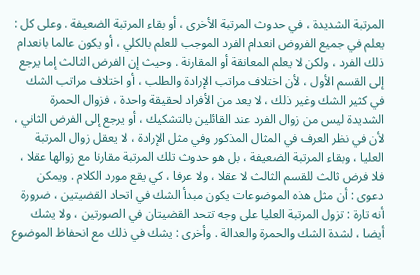المرتبة الشديدة ، في حدوث المرتبة الأخرى ، أو بقاء المرتبة الضعيفة . وعلى كل : يعلم في جميع الفروض انعدام الفرد الموجب للعلم بالكلي ، أو يكون عالما بانعدام ذلك الفرد ، ولكن لا يعلم المعانقة أو المقارنة . وحيث إن الفرض الثالث إما يرجع إلى القسم الأول ، لأن اختلاف مراتب الإرادة والطلب ، أو اختلاف مراتب الشك في كثير الشك وغير ذلك ، لا يعد من الأفراد لحقيقة واحدة ، فزوال الحمرة الشديدة ليس من زوال الفرد عند القائلين بالتشكيك ، أو يرجع إلى الفرض الثاني ، لأن في نظر العرف في المثال المذكور وفي مثل الإرادة ، لا يعقل زوال المرتبة العليا ، وبقاء المرتبة الضعيفة ، بل هو حدوث تلك المرتبة مقارنا مع زوالها عقلا ، فلا فرض ثالث للقسم الثالث لا عقلا ، ولا عرفا ، كي يقع مورد الكلام . ويمكن دعوى : أن مثل هذه الموضوعات يكون مبدأ الشك في اتحاد القضيتين ، ضرورة أنه تارة : تزول المرتبة العليا على وجه تتحد القضيتان في الصورتين ، ولا يشك أيضا ، لشدة الشك والحمرة والعدالة . وأخرى : يشك في ذلك مع انحفاظ الموضوع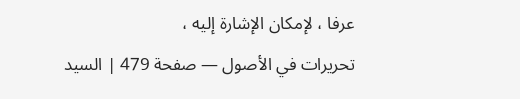عرفا ، لإمكان الإشارة إليه ،
تحريرات في الأصول — صفحة 479 | السيد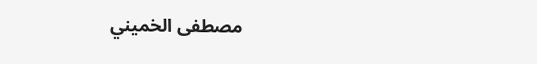مصطفى الخميني